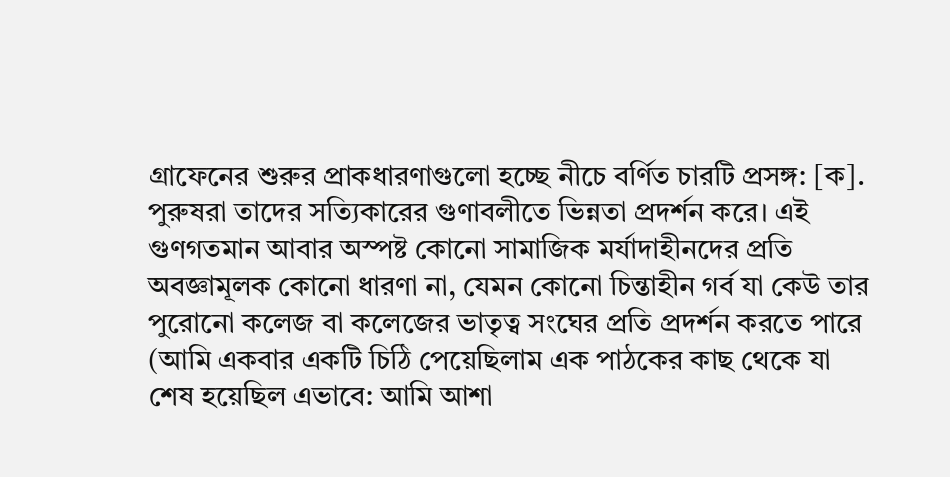গ্রাফেনের শুরুর প্রাকধারণাগুলো হচ্ছে নীচে বর্ণিত চারটি প্রসঙ্গ: [ক]. পুরুষরা তাদের সত্যিকারের গুণাবলীতে ভিন্নতা প্রদর্শন করে। এই গুণগতমান আবার অস্পষ্ট কোনো সামাজিক মর্যাদাহীনদের প্রতি অবজ্ঞামূলক কোনো ধারণা না, যেমন কোনো চিন্তাহীন গর্ব যা কেউ তার পুরোনো কলেজ বা কলেজের ভাতৃত্ব সংঘের প্রতি প্রদর্শন করতে পারে (আমি একবার একটি চিঠি পেয়েছিলাম এক পাঠকের কাছ থেকে যা শেষ হয়েছিল এভাবে: আমি আশা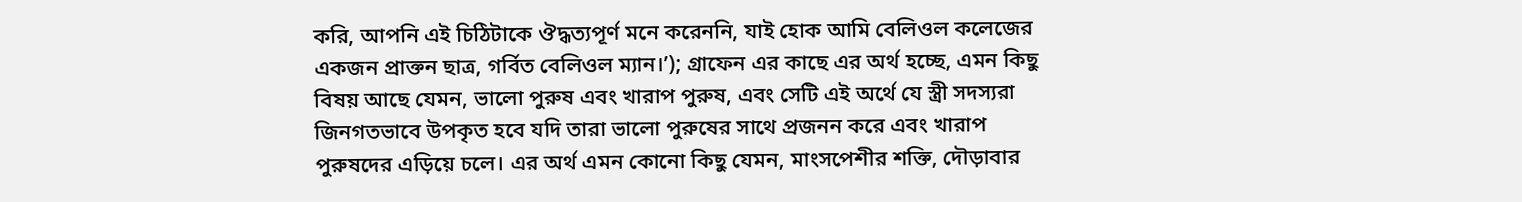করি, আপনি এই চিঠিটাকে ঔদ্ধত্যপূর্ণ মনে করেননি, যাই হোক আমি বেলিওল কলেজের একজন প্রাক্তন ছাত্র, গর্বিত বেলিওল ম্যান।’); গ্রাফেন এর কাছে এর অর্থ হচ্ছে, এমন কিছু বিষয় আছে যেমন, ভালো পুরুষ এবং খারাপ পুরুষ, এবং সেটি এই অর্থে যে স্ত্রী সদস্যরা জিনগতভাবে উপকৃত হবে যদি তারা ভালো পুরুষের সাথে প্রজনন করে এবং খারাপ পুরুষদের এড়িয়ে চলে। এর অর্থ এমন কোনো কিছু যেমন, মাংসপেশীর শক্তি, দৌড়াবার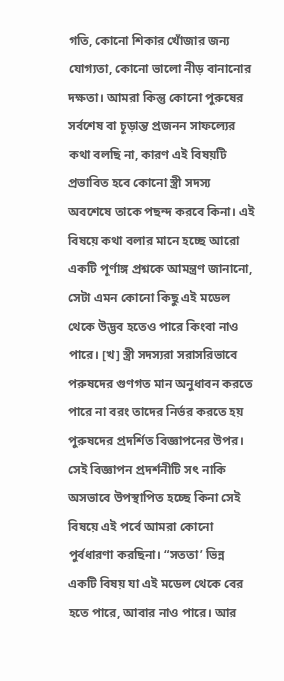গতি, কোনো শিকার খোঁজার জন্য যোগ্যতা, কোনো ভালো নীড় বানানোর দক্ষতা। আমরা কিন্তু কোনো পুরুষের সর্বশেষ বা চূড়ান্ত প্রজনন সাফল্যের কথা বলছি না, কারণ এই বিষয়টি প্রভাবিত হবে কোনো স্ত্রী সদস্য অবশেষে তাকে পছন্দ করবে কিনা। এই বিষয়ে কথা বলার মানে হচ্ছে আরো একটি পূর্ণাঙ্গ প্রশ্নকে আমন্ত্রণ জানানো, সেটা এমন কোনো কিছু এই মডেল থেকে উদ্ভব হতেও পারে কিংবা নাও পারে। [খ] স্ত্রী সদস্যরা সরাসরিভাবে পরুষদের গুণগত মান অনুধাবন করতে পারে না বরং তাদের নির্ভর করতে হয় পুরুষদের প্রদর্শিত বিজ্ঞাপনের উপর। সেই বিজ্ঞাপন প্রদর্শনীটি সৎ নাকি অসভাবে উপস্থাপিত হচ্ছে কিনা সেই বিষয়ে এই পর্বে আমরা কোনো পুর্বধারণা করছিনা। “সততা’ ভিন্ন একটি বিষয় যা এই মডেল থেকে বের হতে পারে, আবার নাও পারে। আর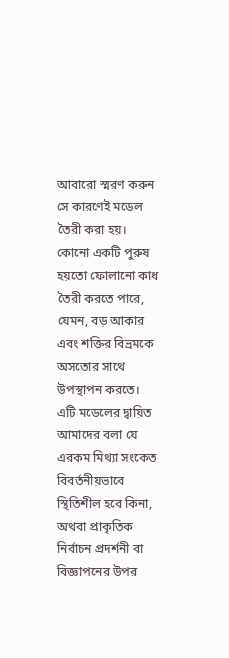আবারো স্মরণ করুন সে কারণেই মডেল তৈরী করা হয়। কোনো একটি পুরুষ হয়তো ফোলানো কাধ তৈরী করতে পারে, যেমন, বড় আকার এবং শক্তির বিভ্রমকে অসতোর সাথে উপস্থাপন করতে। এটি মডেলের দ্বায়িত আমাদের বলা যে এরকম মিথ্যা সংকেত বিবর্তনীয়ভাবে স্থিতিশীল হবে কিনা, অথবা প্রাকৃতিক নির্বাচন প্রদর্শনী বা বিজ্ঞাপনের উপর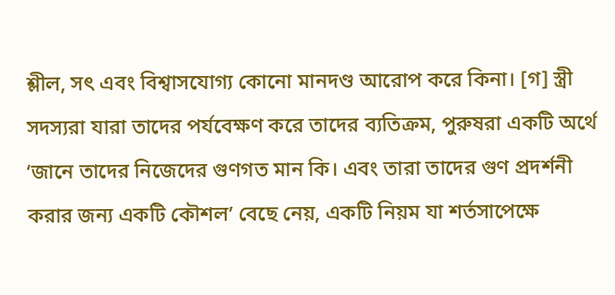শ্লীল, সৎ এবং বিশ্বাসযোগ্য কোনো মানদণ্ড আরোপ করে কিনা। [গ] স্ত্রী সদস্যরা যারা তাদের পর্যবেক্ষণ করে তাদের ব্যতিক্রম, পুরুষরা একটি অর্থে ‘জানে তাদের নিজেদের গুণগত মান কি। এবং তারা তাদের গুণ প্রদর্শনী করার জন্য একটি কৌশল’ বেছে নেয়, একটি নিয়ম যা শর্তসাপেক্ষে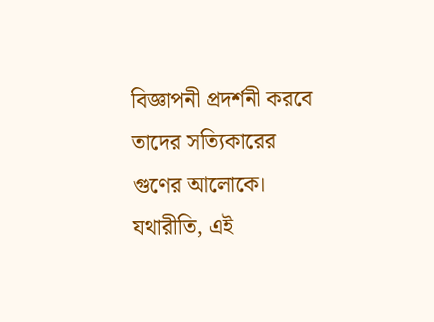বিজ্ঞাপনী প্রদর্শনী করবে তাদের সত্যিকারের গুণের আলোকে। যথারীতি, এই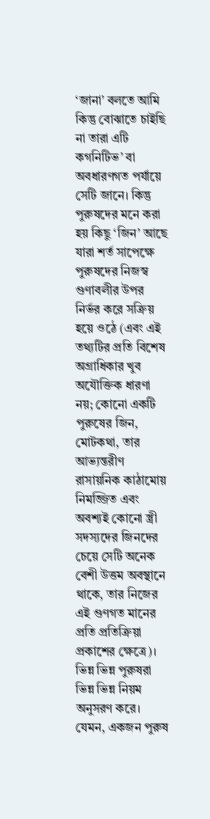‘জানা’ বলতে আমি কিন্তু বোঝাতে চাইছি না তারা এটি কগনিটিভ’ বা অবধারণগত পর্যায়ে সেটি জানে। কিন্তু পুরুষদের মনে করা হয় কিছু ‘জিন’ আছে যারা শর্ত সাপেক্ষে পুরুষদের নিজস্ব গুণাবলীর উপর নির্ভর করে সক্রিয় হয়ে ওঠে (এবং এই তথ্যটির প্রতি বিশেষ অগ্রাধিকার খুব অযৌক্তিক ধারণা নয়; কোনো একটি পুরুষের জিন, মোটকথা, তার আভ্যন্তরীণ রাসায়নিক কাঠামোয় নিমজ্জিত এবং অবশ্যই কোনো স্ত্রী সদস্যদের জিনদের চেয়ে সেটি অনেক বেশী উত্তম অবস্থানে থাকে, তার নিজের এই গুণগত মানের প্রতি প্রতিক্রিয়া প্রকাশের ক্ষেত্রে)। ভিন্ন ভিন্ন পুরুষরা ভিন্ন ভিন্ন নিয়ম অনুসরণ করে। যেমন, একজন পুরুষ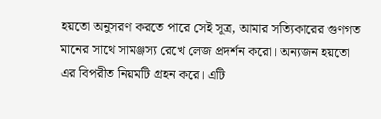হয়তো অনুসরণ করতে পারে সেই সূত্র, আমার সত্যিকারের গুণগত মানের সাথে সামঞ্জস্য রেখে লেজ প্রদর্শন করো। অন্যজন হয়তো এর বিপরীত নিয়মটি গ্রহন করে। এটি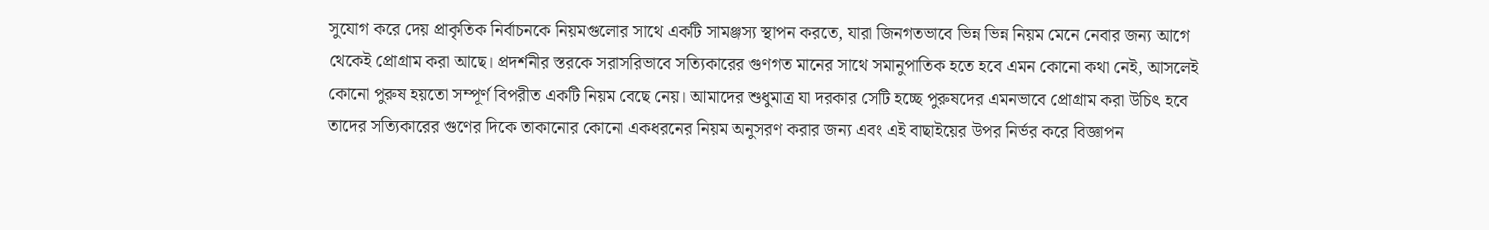সুযোগ করে দেয় প্রাকৃতিক নির্বাচনকে নিয়মগুলোর সাথে একটি সামঞ্জস্য স্থাপন করতে, যারা জিনগতভাবে ভিন্ন ভিন্ন নিয়ম মেনে নেবার জন্য আগে থেকেই প্রোগ্রাম করা আছে। প্রদর্শনীর স্তরকে সরাসরিভাবে সত্যিকারের গুণগত মানের সাথে সমানুপাতিক হতে হবে এমন কোনো কথা নেই, আসলেই কোনো পুরুষ হয়তো সম্পূর্ণ বিপরীত একটি নিয়ম বেছে নেয়। আমাদের শুধুমাত্র যা দরকার সেটি হচ্ছে পুরুষদের এমনভাবে প্রোগ্রাম করা উচিৎ হবে তাদের সত্যিকারের গুণের দিকে তাকানোর কোনো একধরনের নিয়ম অনুসরণ করার জন্য এবং এই বাছাইয়ের উপর নির্ভর করে বিজ্ঞাপন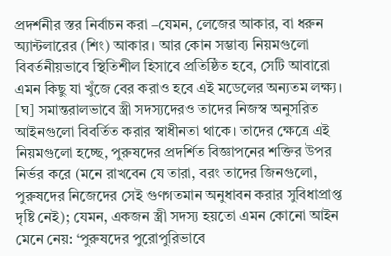প্রদর্শনীর স্তর নির্বাচন করা –যেমন, লেজের আকার, বা ধরুন অ্যান্টলারের (শিং) আকার। আর কোন সম্ভাব্য নিয়মগুলো বিবর্তনীয়ভাবে স্থিতিশীল হিসাবে প্রতিষ্ঠিত হবে, সেটি আবারো এমন কিছু যা খুঁজে বের করাও হবে এই মডেলের অন্যতম লক্ষ্য। [ঘ] সমান্তরালভাবে স্ত্রী সদস্যদেরও তাদের নিজস্ব অনুসরিত আইনগুলো বিবর্তিত করার স্বাধীনতা থাকে। তাদের ক্ষেত্রে এই নিয়মগুলো হচ্ছে, পুরুষদের প্রদর্শিত বিজ্ঞাপনের শক্তির উপর নির্ভর করে (মনে রাখবেন যে তারা, বরং তাদের জিনগুলো, পুরুষদের নিজেদের সেই গুণগতমান অনুধাবন করার সুবিধাপ্রাপ্ত দৃষ্টি নেই); যেমন, একজন স্ত্রী সদস্য হয়তো এমন কোনো আইন মেনে নেয়: ‘পুরুষদের পুরোপুরিভাবে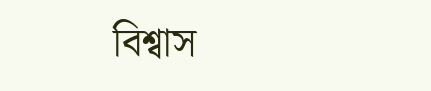বিশ্বাস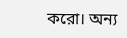করো। অন্য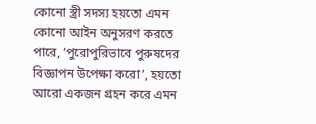কোনো স্ত্রী সদস্য হয়তো এমন কোনো আইন অনুসরণ করতে পারে, ‘পুরোপুরিভাবে পুরুষদের বিজ্ঞাপন উপেক্ষা করো’, হয়তো আরো একজন গ্রহন করে এমন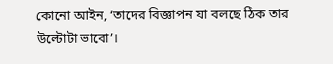কোনো আইন, ‘তাদের বিজ্ঞাপন যা বলছে ঠিক তার উল্টোটা ভাবো’।